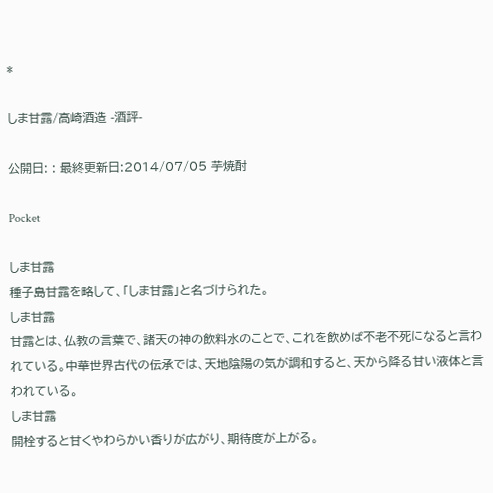*

しま甘露/高崎酒造 -酒評-

公開日: : 最終更新日:2014/07/05 芋焼酎

Pocket

しま甘露
種子島甘露を略して、「しま甘露」と名づけられた。
しま甘露
甘露とは、仏教の言葉で、諸天の神の飲料水のことで、これを飲めば不老不死になると言われている。中華世界古代の伝承では、天地陰陽の気が調和すると、天から降る甘い液体と言われている。
しま甘露
開栓すると甘くやわらかい香りが広がり、期待度が上がる。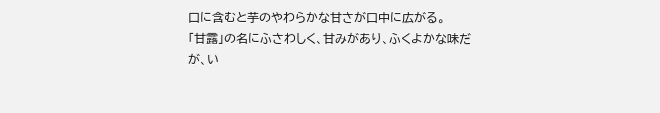口に含むと芋のやわらかな甘さが口中に広がる。
「甘露」の名にふさわしく、甘みがあり、ふくよかな味だが、い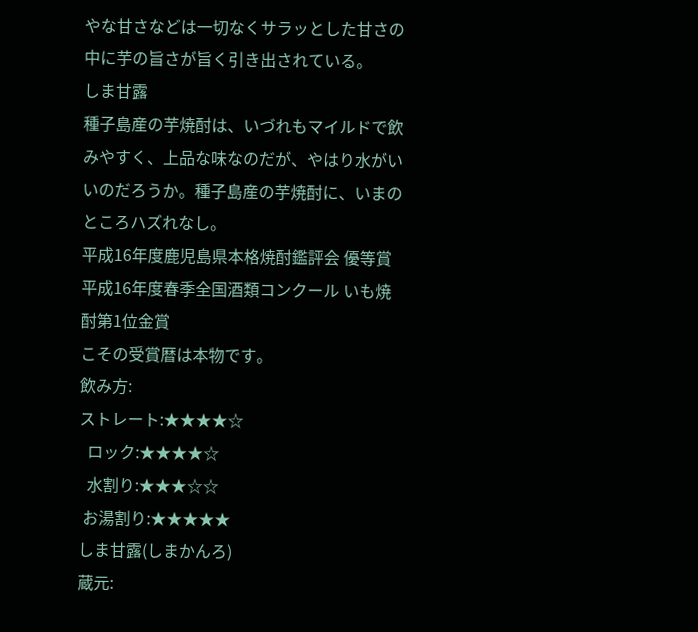やな甘さなどは一切なくサラッとした甘さの中に芋の旨さが旨く引き出されている。
しま甘露
種子島産の芋焼酎は、いづれもマイルドで飲みやすく、上品な味なのだが、やはり水がいいのだろうか。種子島産の芋焼酎に、いまのところハズれなし。
平成16年度鹿児島県本格焼酎鑑評会 優等賞
平成16年度春季全国酒類コンクール いも焼酎第1位金賞
こその受賞暦は本物です。
飲み方:
ストレート:★★★★☆
  ロック:★★★★☆
  水割り:★★★☆☆
 お湯割り:★★★★★
しま甘露(しまかんろ)
蔵元: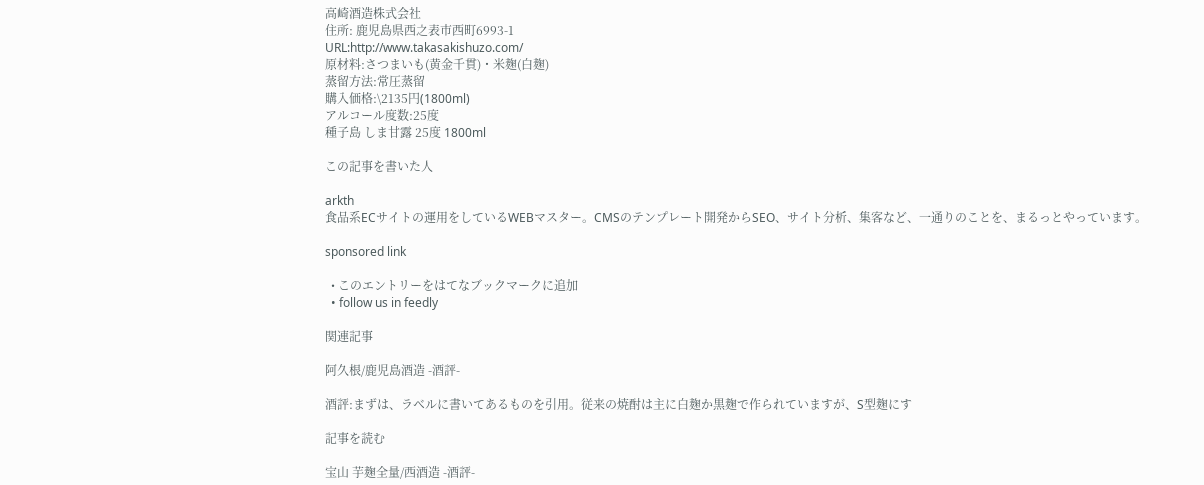高崎酒造株式会社
住所: 鹿児島県西之表市西町6993-1
URL:http://www.takasakishuzo.com/
原材料:さつまいも(黄金千貫)・米麹(白麹)
蒸留方法:常圧蒸留
購入価格:\2135円(1800ml)
アルコール度数:25度
種子島 しま甘露 25度 1800ml

この記事を書いた人

arkth
食品系ECサイトの運用をしているWEBマスター。CMSのテンプレート開発からSEO、サイト分析、集客など、一通りのことを、まるっとやっています。

sponsored link

  • このエントリーをはてなブックマークに追加
  • follow us in feedly

関連記事

阿久根/鹿児島酒造 -酒評-

酒評:まずは、ラベルに書いてあるものを引用。従来の焼酎は主に白麹か黒麹で作られていますが、S型麹にす

記事を読む

宝山 芋麹全量/西酒造 -酒評-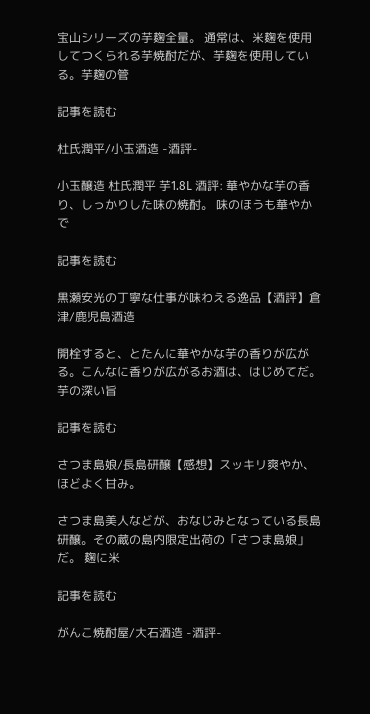宝山シリーズの芋麹全量。 通常は、米麹を使用してつくられる芋焼酎だが、芋麹を使用している。芋麹の管

記事を読む

杜氏潤平/小玉酒造 -酒評-

小玉醸造 杜氏潤平 芋1.8L 酒評: 華やかな芋の香り、しっかりした味の焼酎。 味のほうも華やかで

記事を読む

黒瀬安光の丁寧な仕事が味わえる逸品【酒評】倉津/鹿児島酒造

開栓すると、とたんに華やかな芋の香りが広がる。こんなに香りが広がるお酒は、はじめてだ。 芋の深い旨

記事を読む

さつま島娘/長島研醸【感想】スッキリ爽やか、ほどよく甘み。

さつま島美人などが、おなじみとなっている長島研醸。その蔵の島内限定出荷の「さつま島娘」だ。 麹に米

記事を読む

がんこ焼酎屋/大石酒造 -酒評-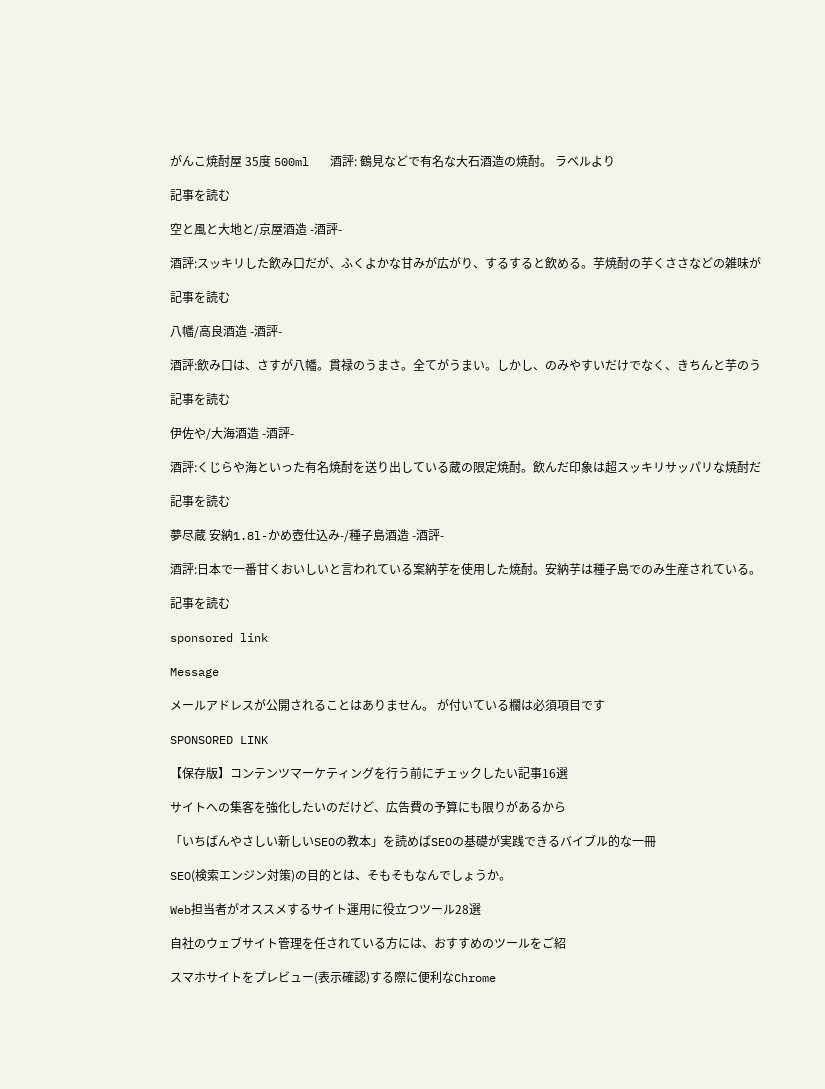がんこ焼酎屋 35度 500ml   酒評: 鶴見などで有名な大石酒造の焼酎。 ラベルより

記事を読む

空と風と大地と/京屋酒造 -酒評-

酒評:スッキリした飲み口だが、ふくよかな甘みが広がり、するすると飲める。芋焼酎の芋くささなどの雑味が

記事を読む

八幡/高良酒造 -酒評-

酒評:飲み口は、さすが八幡。貫禄のうまさ。全てがうまい。しかし、のみやすいだけでなく、きちんと芋のう

記事を読む

伊佐や/大海酒造 -酒評-

酒評:くじらや海といった有名焼酎を送り出している蔵の限定焼酎。飲んだ印象は超スッキリサッパリな焼酎だ

記事を読む

夢尽蔵 安納1.8l-かめ壺仕込み-/種子島酒造 -酒評-

酒評:日本で一番甘くおいしいと言われている案納芋を使用した焼酎。安納芋は種子島でのみ生産されている。

記事を読む

sponsored link

Message

メールアドレスが公開されることはありません。 が付いている欄は必須項目です

SPONSORED LINK

【保存版】コンテンツマーケティングを行う前にチェックしたい記事16選

サイトへの集客を強化したいのだけど、広告費の予算にも限りがあるから

「いちばんやさしい新しいSEOの教本」を読めばSEOの基礎が実践できるバイブル的な一冊

SEO(検索エンジン対策)の目的とは、そもそもなんでしょうか。

Web担当者がオススメするサイト運用に役立つツール28選

自社のウェブサイト管理を任されている方には、おすすめのツールをご紹

スマホサイトをプレビュー(表示確認)する際に便利なChrome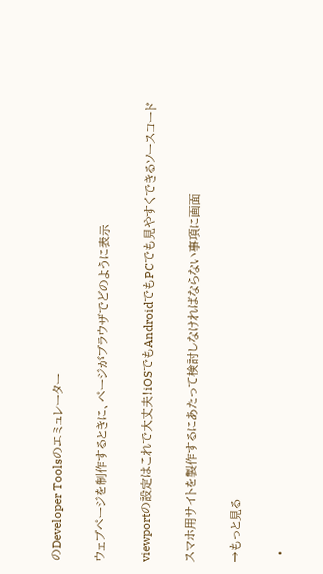のDeveloper Toolsのエミュレーター

ウェブページを制作するときに、ページがブラウザでどのように表示

viewportの設定はこれで大丈夫!iOSでもAndroidでもPCでも見やすくできるソースコード

スマホ用サイトを製作するにあたって検討しなければならない事項に画面

→もっと見る

  •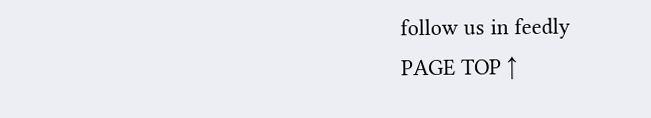follow us in feedly
PAGE TOP ↑